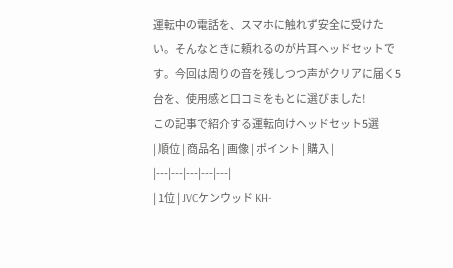運転中の電話を、スマホに触れず安全に受けたい。そんなときに頼れるのが片耳ヘッドセットです。今回は周りの音を残しつつ声がクリアに届く5台を、使用感と口コミをもとに選びました!
この記事で紹介する運転向けヘッドセット5選
| 順位 | 商品名 | 画像 | ポイント | 購入 |
|---|---|---|---|---|
| 1位 | JVCケンウッド KH-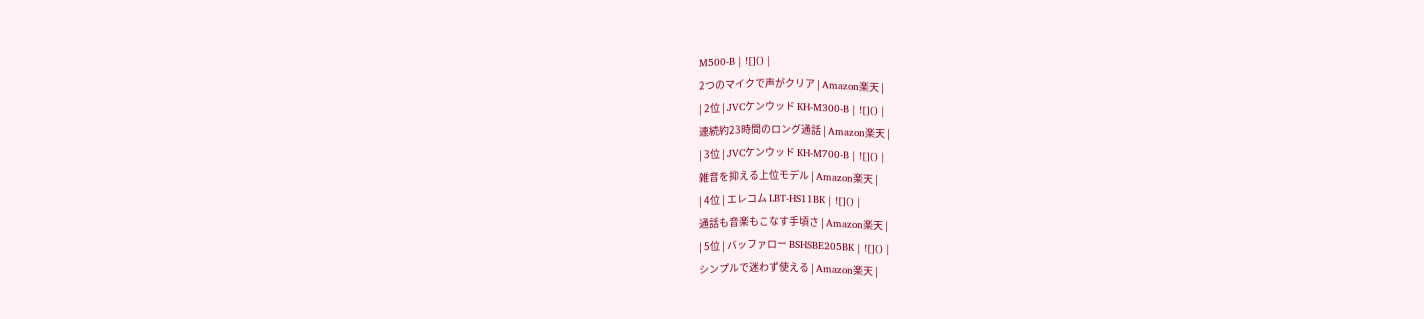M500-B | ![]() |
2つのマイクで声がクリア | Amazon楽天 |
| 2位 | JVCケンウッド KH-M300-B | ![]() |
連続約23時間のロング通話 | Amazon楽天 |
| 3位 | JVCケンウッド KH-M700-B | ![]() |
雑音を抑える上位モデル | Amazon楽天 |
| 4位 | エレコム LBT-HS11BK | ![]() |
通話も音楽もこなす手頃さ | Amazon楽天 |
| 5位 | バッファロー BSHSBE205BK | ![]() |
シンプルで迷わず使える | Amazon楽天 |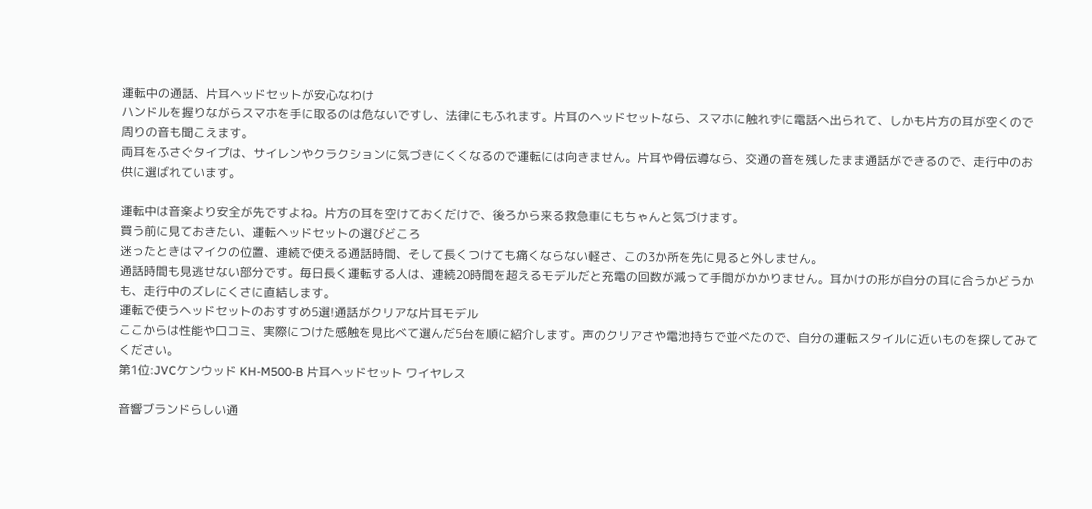運転中の通話、片耳ヘッドセットが安心なわけ
ハンドルを握りながらスマホを手に取るのは危ないですし、法律にもふれます。片耳のヘッドセットなら、スマホに触れずに電話へ出られて、しかも片方の耳が空くので周りの音も聞こえます。
両耳をふさぐタイプは、サイレンやクラクションに気づきにくくなるので運転には向きません。片耳や骨伝導なら、交通の音を残したまま通話ができるので、走行中のお供に選ばれています。

運転中は音楽より安全が先ですよね。片方の耳を空けておくだけで、後ろから来る救急車にもちゃんと気づけます。
買う前に見ておきたい、運転ヘッドセットの選びどころ
迷ったときはマイクの位置、連続で使える通話時間、そして長くつけても痛くならない軽さ、この3か所を先に見ると外しません。
通話時間も見逃せない部分です。毎日長く運転する人は、連続20時間を超えるモデルだと充電の回数が減って手間がかかりません。耳かけの形が自分の耳に合うかどうかも、走行中のズレにくさに直結します。
運転で使うヘッドセットのおすすめ5選!通話がクリアな片耳モデル
ここからは性能や口コミ、実際につけた感触を見比べて選んだ5台を順に紹介します。声のクリアさや電池持ちで並べたので、自分の運転スタイルに近いものを探してみてください。
第1位:JVCケンウッド KH-M500-B 片耳ヘッドセット ワイヤレス

音響ブランドらしい通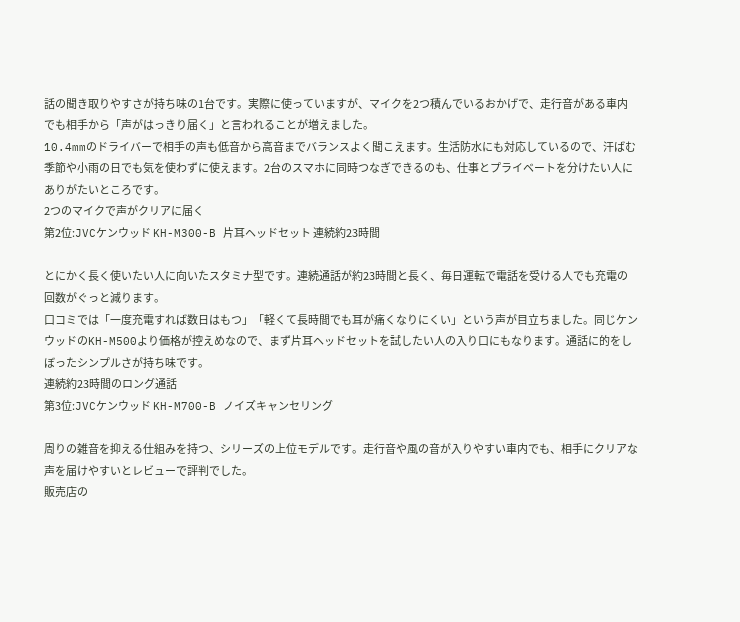話の聞き取りやすさが持ち味の1台です。実際に使っていますが、マイクを2つ積んでいるおかげで、走行音がある車内でも相手から「声がはっきり届く」と言われることが増えました。
10.4mmのドライバーで相手の声も低音から高音までバランスよく聞こえます。生活防水にも対応しているので、汗ばむ季節や小雨の日でも気を使わずに使えます。2台のスマホに同時つなぎできるのも、仕事とプライベートを分けたい人にありがたいところです。
2つのマイクで声がクリアに届く
第2位:JVCケンウッド KH-M300-B 片耳ヘッドセット 連続約23時間

とにかく長く使いたい人に向いたスタミナ型です。連続通話が約23時間と長く、毎日運転で電話を受ける人でも充電の回数がぐっと減ります。
口コミでは「一度充電すれば数日はもつ」「軽くて長時間でも耳が痛くなりにくい」という声が目立ちました。同じケンウッドのKH-M500より価格が控えめなので、まず片耳ヘッドセットを試したい人の入り口にもなります。通話に的をしぼったシンプルさが持ち味です。
連続約23時間のロング通話
第3位:JVCケンウッド KH-M700-B ノイズキャンセリング

周りの雑音を抑える仕組みを持つ、シリーズの上位モデルです。走行音や風の音が入りやすい車内でも、相手にクリアな声を届けやすいとレビューで評判でした。
販売店の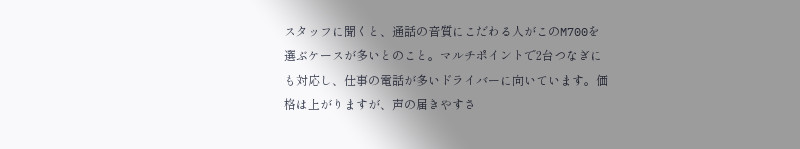スタッフに聞くと、通話の音質にこだわる人がこのM700を選ぶケースが多いとのこと。マルチポイントで2台つなぎにも対応し、仕事の電話が多いドライバーに向いています。価格は上がりますが、声の届きやすさ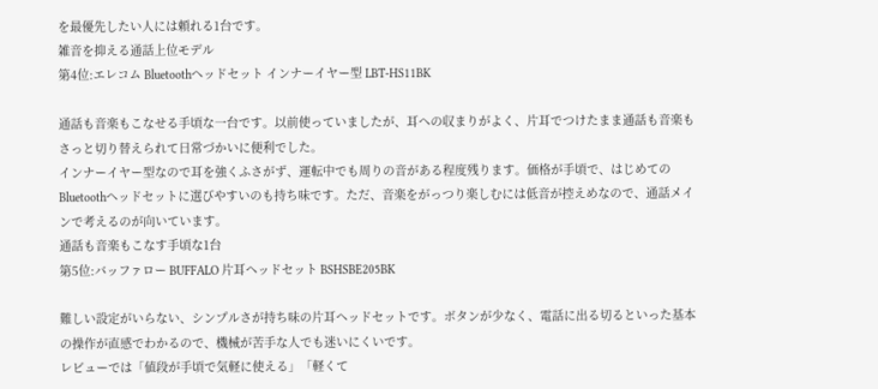を最優先したい人には頼れる1台です。
雑音を抑える通話上位モデル
第4位:エレコム Bluetoothヘッドセット インナーイヤー型 LBT-HS11BK

通話も音楽もこなせる手頃な一台です。以前使っていましたが、耳への収まりがよく、片耳でつけたまま通話も音楽もさっと切り替えられて日常づかいに便利でした。
インナーイヤー型なので耳を強くふさがず、運転中でも周りの音がある程度残ります。価格が手頃で、はじめてのBluetoothヘッドセットに選びやすいのも持ち味です。ただ、音楽をがっつり楽しむには低音が控えめなので、通話メインで考えるのが向いています。
通話も音楽もこなす手頃な1台
第5位:バッファロー BUFFALO 片耳ヘッドセット BSHSBE205BK

難しい設定がいらない、シンプルさが持ち味の片耳ヘッドセットです。ボタンが少なく、電話に出る切るといった基本の操作が直感でわかるので、機械が苦手な人でも迷いにくいです。
レビューでは「値段が手頃で気軽に使える」「軽くて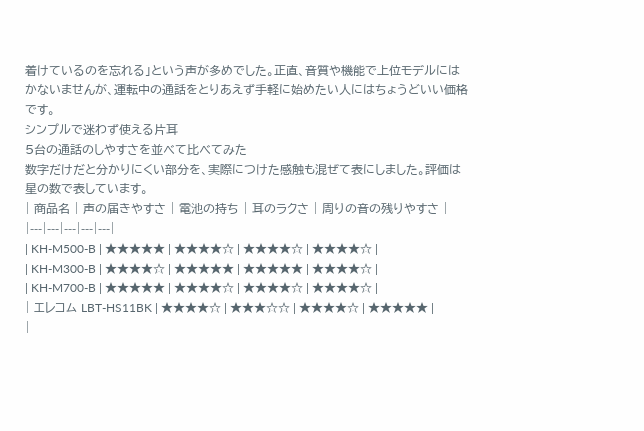着けているのを忘れる」という声が多めでした。正直、音質や機能で上位モデルにはかないませんが、運転中の通話をとりあえず手軽に始めたい人にはちょうどいい価格です。
シンプルで迷わず使える片耳
5台の通話のしやすさを並べて比べてみた
数字だけだと分かりにくい部分を、実際につけた感触も混ぜて表にしました。評価は星の数で表しています。
| 商品名 | 声の届きやすさ | 電池の持ち | 耳のラクさ | 周りの音の残りやすさ |
|---|---|---|---|---|
| KH-M500-B | ★★★★★ | ★★★★☆ | ★★★★☆ | ★★★★☆ |
| KH-M300-B | ★★★★☆ | ★★★★★ | ★★★★★ | ★★★★☆ |
| KH-M700-B | ★★★★★ | ★★★★☆ | ★★★★☆ | ★★★★☆ |
| エレコム LBT-HS11BK | ★★★★☆ | ★★★☆☆ | ★★★★☆ | ★★★★★ |
|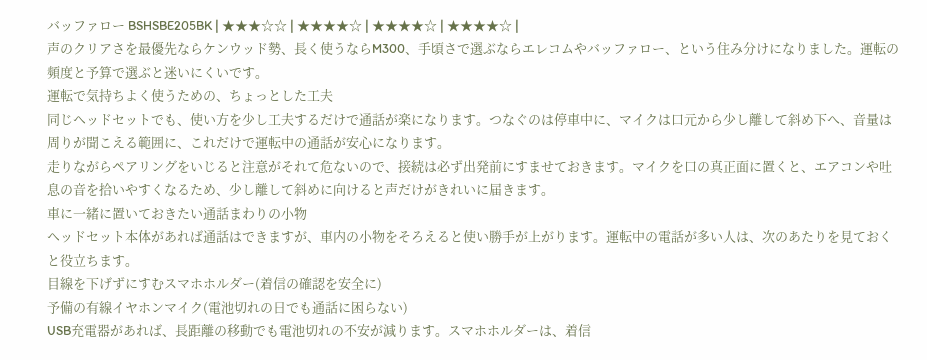バッファロー BSHSBE205BK | ★★★☆☆ | ★★★★☆ | ★★★★☆ | ★★★★☆ |
声のクリアさを最優先ならケンウッド勢、長く使うならM300、手頃さで選ぶならエレコムやバッファロー、という住み分けになりました。運転の頻度と予算で選ぶと迷いにくいです。
運転で気持ちよく使うための、ちょっとした工夫
同じヘッドセットでも、使い方を少し工夫するだけで通話が楽になります。つなぐのは停車中に、マイクは口元から少し離して斜め下へ、音量は周りが聞こえる範囲に、これだけで運転中の通話が安心になります。
走りながらペアリングをいじると注意がそれて危ないので、接続は必ず出発前にすませておきます。マイクを口の真正面に置くと、エアコンや吐息の音を拾いやすくなるため、少し離して斜めに向けると声だけがきれいに届きます。
車に一緒に置いておきたい通話まわりの小物
ヘッドセット本体があれば通話はできますが、車内の小物をそろえると使い勝手が上がります。運転中の電話が多い人は、次のあたりを見ておくと役立ちます。
目線を下げずにすむスマホホルダー(着信の確認を安全に)
予備の有線イヤホンマイク(電池切れの日でも通話に困らない)
USB充電器があれば、長距離の移動でも電池切れの不安が減ります。スマホホルダーは、着信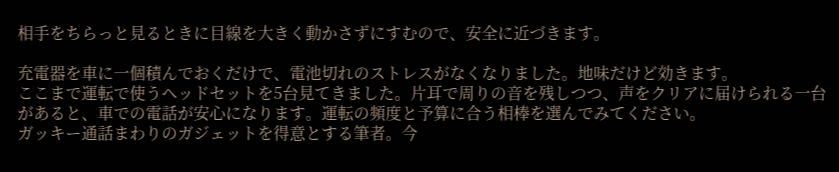相手をちらっと見るときに目線を大きく動かさずにすむので、安全に近づきます。

充電器を車に一個積んでおくだけで、電池切れのストレスがなくなりました。地味だけど効きます。
ここまで運転で使うヘッドセットを5台見てきました。片耳で周りの音を残しつつ、声をクリアに届けられる一台があると、車での電話が安心になります。運転の頻度と予算に合う相棒を選んでみてください。
ガッキー通話まわりのガジェットを得意とする筆者。今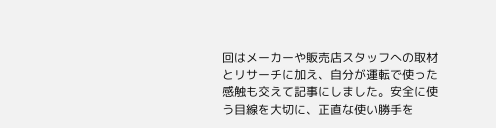回はメーカーや販売店スタッフへの取材とリサーチに加え、自分が運転で使った感触も交えて記事にしました。安全に使う目線を大切に、正直な使い勝手を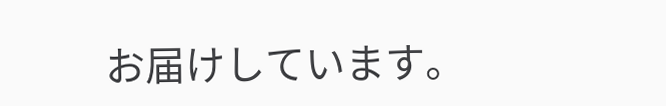お届けしています。